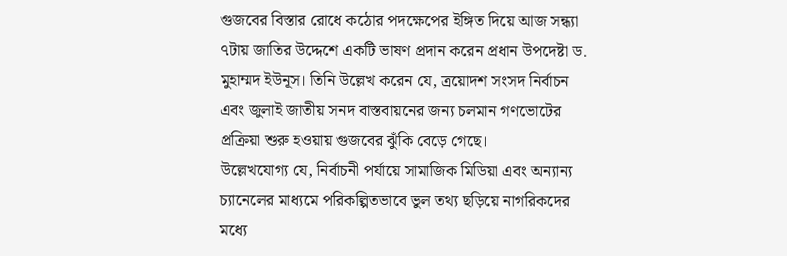গুজবের বিস্তার রোধে কঠোর পদক্ষেপের ইঙ্গিত দিয়ে আজ সন্ধ্যা ৭টায় জাতির উদ্দেশে একটি ভাষণ প্রদান করেন প্রধান উপদেষ্টা ড. মুহাম্মদ ইউনূস। তিনি উল্লেখ করেন যে, ত্রয়োদশ সংসদ নির্বাচন এবং জুলাই জাতীয় সনদ বাস্তবায়নের জন্য চলমান গণভোটের প্রক্রিয়া শুরু হওয়ায় গুজবের ঝুঁকি বেড়ে গেছে।
উল্লেখযোগ্য যে, নির্বাচনী পর্যায়ে সামাজিক মিডিয়া এবং অন্যান্য চ্যানেলের মাধ্যমে পরিকল্পিতভাবে ভুল তথ্য ছড়িয়ে নাগরিকদের মধ্যে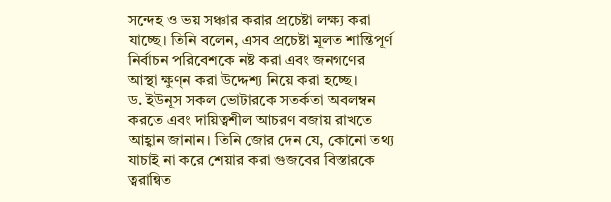সন্দেহ ও ভয় সঞ্চার করার প্রচেষ্টা লক্ষ্য করা যাচ্ছে। তিনি বলেন, এসব প্রচেষ্টা মূলত শান্তিপূর্ণ নির্বাচন পরিবেশকে নষ্ট করা এবং জনগণের আস্থা ক্ষুণ্ন করা উদ্দেশ্য নিয়ে করা হচ্ছে।
ড. ইউনূস সকল ভোটারকে সতর্কতা অবলম্বন করতে এবং দায়িত্বশীল আচরণ বজায় রাখতে আহ্বান জানান। তিনি জোর দেন যে, কোনো তথ্য যাচাই না করে শেয়ার করা গুজবের বিস্তারকে ত্বরান্বিত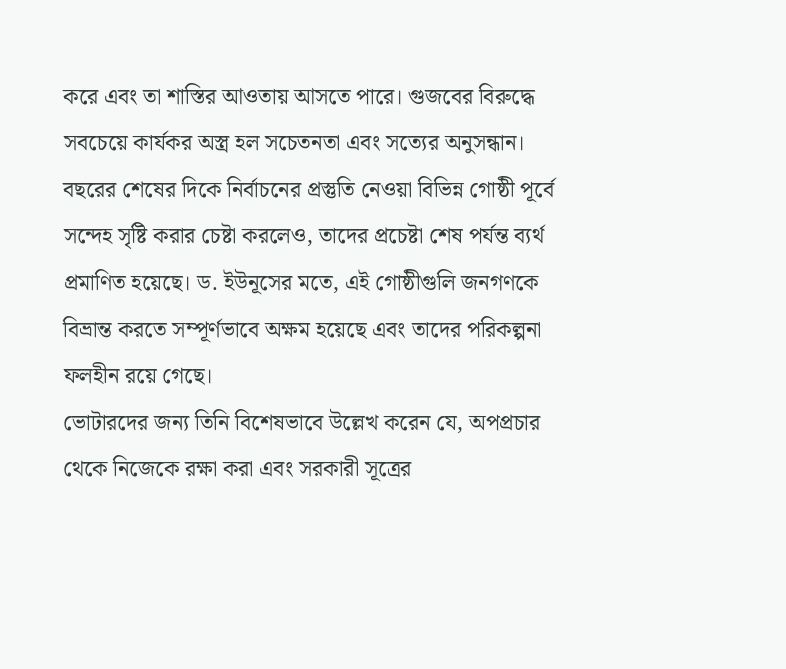করে এবং তা শাস্তির আওতায় আসতে পারে। গুজবের বিরুদ্ধে সবচেয়ে কার্যকর অস্ত্র হল সচেতনতা এবং সত্যের অনুসন্ধান।
বছরের শেষের দিকে নির্বাচনের প্রস্তুতি নেওয়া বিভিন্ন গোষ্ঠী পূর্বে সন্দেহ সৃষ্টি করার চেষ্টা করলেও, তাদের প্রচেষ্টা শেষ পর্যন্ত ব্যর্থ প্রমাণিত হয়েছে। ড. ইউনূসের মতে, এই গোষ্ঠীগুলি জনগণকে বিভ্রান্ত করতে সম্পূর্ণভাবে অক্ষম হয়েছে এবং তাদের পরিকল্পনা ফলহীন রয়ে গেছে।
ভোটারদের জন্য তিনি বিশেষভাবে উল্লেখ করেন যে, অপপ্রচার থেকে নিজেকে রক্ষা করা এবং সরকারী সূত্রের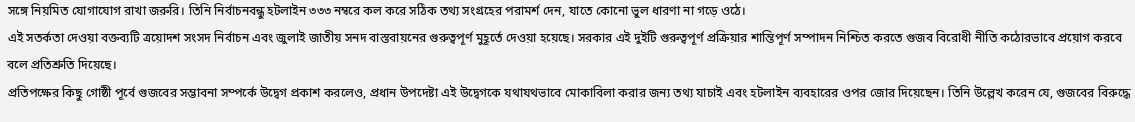সঙ্গে নিয়মিত যোগাযোগ রাখা জরুরি। তিনি নির্বাচনবন্ধু হটলাইন ৩৩৩ নম্বরে কল করে সঠিক তথ্য সংগ্রহের পরামর্শ দেন, যাতে কোনো ভুল ধারণা না গড়ে ওঠে।
এই সতর্কতা দেওয়া বক্তব্যটি ত্রয়োদশ সংসদ নির্বাচন এবং জুলাই জাতীয় সনদ বাস্তবায়নের গুরুত্বপূর্ণ মুহূর্তে দেওয়া হয়েছে। সরকার এই দুইটি গুরুত্বপূর্ণ প্রক্রিয়ার শান্তিপূর্ণ সম্পাদন নিশ্চিত করতে গুজব বিরোধী নীতি কঠোরভাবে প্রয়োগ করবে বলে প্রতিশ্রুতি দিয়েছে।
প্রতিপক্ষের কিছু গোষ্ঠী পূর্বে গুজবের সম্ভাবনা সম্পর্কে উদ্বেগ প্রকাশ করলেও, প্রধান উপদেষ্টা এই উদ্বেগকে যথাযথভাবে মোকাবিলা করার জন্য তথ্য যাচাই এবং হটলাইন ব্যবহারের ওপর জোর দিয়েছেন। তিনি উল্লেখ করেন যে, গুজবের বিরুদ্ধে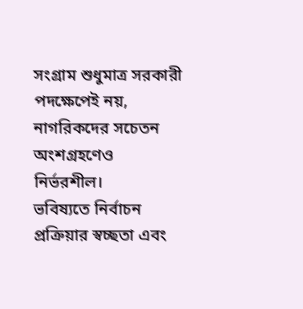সংগ্রাম শুধুমাত্র সরকারী পদক্ষেপেই নয়, নাগরিকদের সচেতন অংশগ্রহণেও নির্ভরশীল।
ভবিষ্যতে নির্বাচন প্রক্রিয়ার স্বচ্ছতা এবং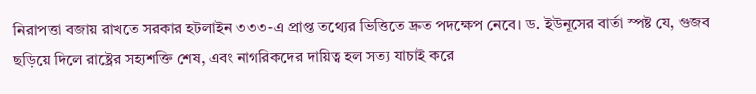নিরাপত্তা বজায় রাখতে সরকার হটলাইন ৩৩৩-এ প্রাপ্ত তথ্যের ভিত্তিতে দ্রুত পদক্ষেপ নেবে। ড. ইউনূসের বার্তা স্পষ্ট যে, গুজব ছড়িয়ে দিলে রাষ্ট্রের সহ্যশক্তি শেষ, এবং নাগরিকদের দায়িত্ব হল সত্য যাচাই করে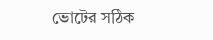ভোটের সঠিক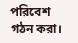পরিবেশ গঠন করা।